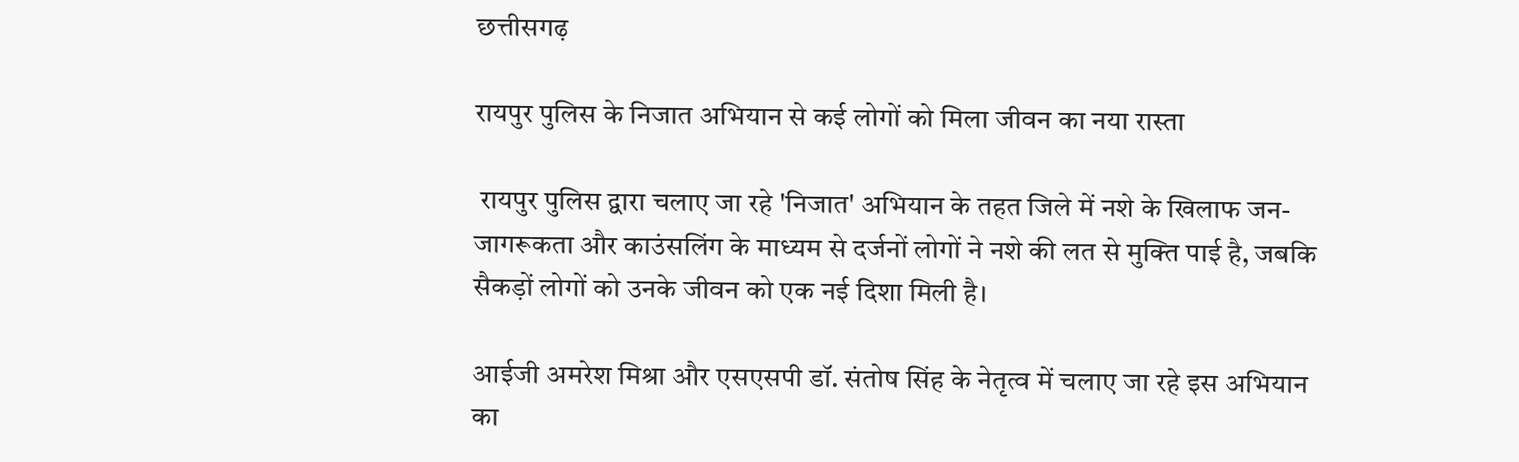छत्तीसगढ़

रायपुर पुलिस के निजात अभियान से कई लोगों को मिला जीवन का नया रास्ता

 रायपुर पुलिस द्वारा चलाए जा रहे 'निजात' अभियान के तहत जिले में नशे के खिलाफ जन-जागरूकता और काउंसलिंग के माध्यम से दर्जनों लोगों ने नशे की लत से मुक्ति पाई है, जबकि सैकड़ों लोगों को उनके जीवन को एक नई दिशा मिली है।

आईजी अमरेश मिश्रा और एसएसपी डॉ. संतोष सिंह के नेतृत्व में चलाए जा रहे इस अभियान का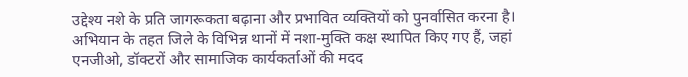उद्देश्य नशे के प्रति जागरूकता बढ़ाना और प्रभावित व्यक्तियों को पुनर्वासित करना है। अभियान के तहत जिले के विभिन्न थानों में नशा-मुक्ति कक्ष स्थापित किए गए हैं, जहां एनजीओ, डॉक्टरों और सामाजिक कार्यकर्ताओं की मदद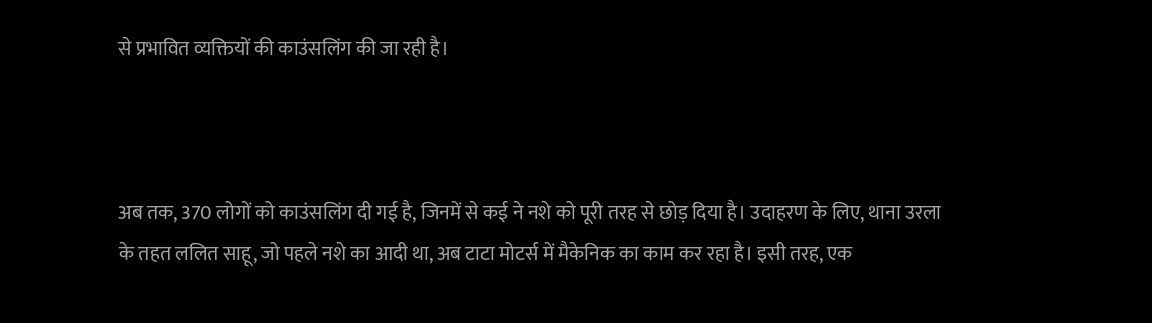से प्रभावित व्यक्तियों की काउंसलिंग की जा रही है।



अब तक, 370 लोगों को काउंसलिंग दी गई है, जिनमें से कई ने नशे को पूरी तरह से छोड़ दिया है। उदाहरण के लिए, थाना उरला के तहत ललित साहू, जो पहले नशे का आदी था, अब टाटा मोटर्स में मैकेनिक का काम कर रहा है। इसी तरह, एक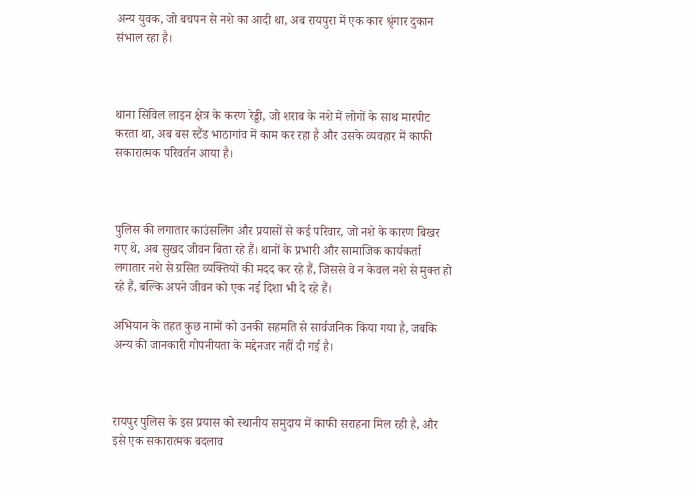अन्य युवक, जो बचपन से नशे का आदी था, अब रायपुरा में एक कार श्रृंगार दुकान संभाल रहा है।



थाना सिविल लाइन क्षेत्र के करण रेड्डी, जो शराब के नशे में लोगों के साथ मारपीट करता था, अब बस स्टैंड भाठागांव में काम कर रहा है और उसके व्यवहार में काफी सकारात्मक परिवर्तन आया है।



पुलिस की लगातार काउंसलिंग और प्रयासों से कई परिवार, जो नशे के कारण बिखर गए थे, अब सुखद जीवन बिता रहे हैं। थानों के प्रभारी और सामाजिक कार्यकर्ता लगातार नशे से ग्रसित व्यक्तियों की मदद कर रहे हैं, जिससे वे न केवल नशे से मुक्त हो रहे हैं, बल्कि अपने जीवन को एक नई दिशा भी दे रहे हैं।

अभियान के तहत कुछ नामों को उनकी सहमति से सार्वजनिक किया गया है, जबकि अन्य की जानकारी गोपनीयता के मद्देनजर नहीं दी गई है।



रायपुर पुलिस के इस प्रयास को स्थानीय समुदाय में काफी सराहना मिल रही है, और इसे एक सकारात्मक बदलाव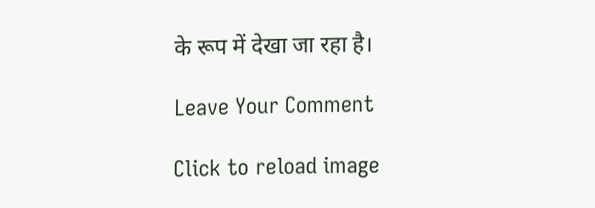के रूप में देखा जा रहा है।

Leave Your Comment

Click to reload image